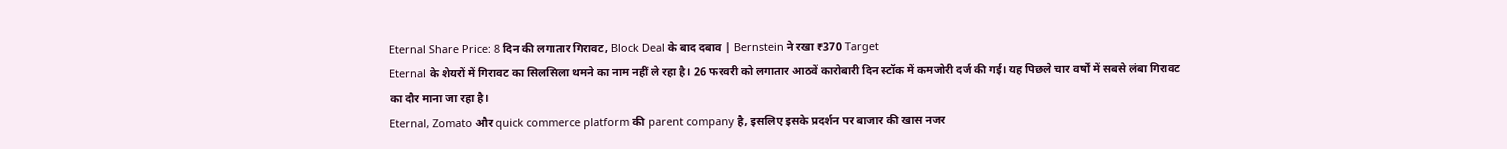Eternal Share Price: 8 दिन की लगातार गिरावट, Block Deal के बाद दबाव | Bernstein ने रखा ₹370 Target
Eternal के शेयरों में गिरावट का सिलसिला थमने का नाम नहीं ले रहा है। 26 फरवरी को लगातार आठवें कारोबारी दिन स्टॉक में कमजोरी दर्ज की गई। यह पिछले चार वर्षों में सबसे लंबा गिरावट का दौर माना जा रहा है।
Eternal, Zomato और quick commerce platform की parent company है, इसलिए इसके प्रदर्शन पर बाजार की खास नजर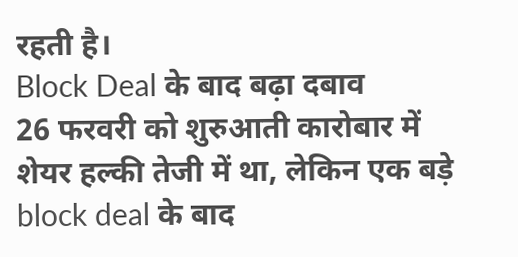रहती है।
Block Deal के बाद बढ़ा दबाव
26 फरवरी को शुरुआती कारोबार में शेयर हल्की तेजी में था, लेकिन एक बड़े block deal के बाद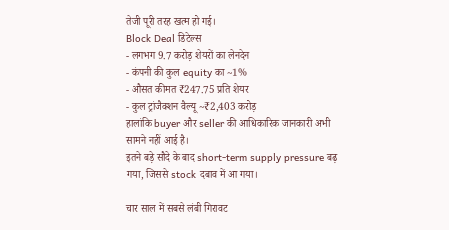तेजी पूरी तरह खत्म हो गई।
Block Deal डिटेल्स
- लगभग 9.7 करोड़ शेयरों का लेनदेन
- कंपनी की कुल equity का ~1%
- औसत कीमत ₹247.75 प्रति शेयर
- कुल ट्रांजैक्शन वैल्यू ~₹2,403 करोड़
हालांकि buyer और seller की आधिकारिक जानकारी अभी सामने नहीं आई है।
इतने बड़े सौदे के बाद short-term supply pressure बढ़ गया, जिससे stock दबाव में आ गया।

चार साल में सबसे लंबी गिरावट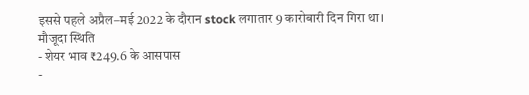इससे पहले अप्रैल–मई 2022 के दौरान stock लगातार 9 कारोबारी दिन गिरा था।
मौजूदा स्थिति
- शेयर भाव ₹249.6 के आसपास
-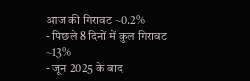आज की गिरावट ~0.2%
- पिछले 8 दिनों में कुल गिरावट ~13%
- जून 2025 के बाद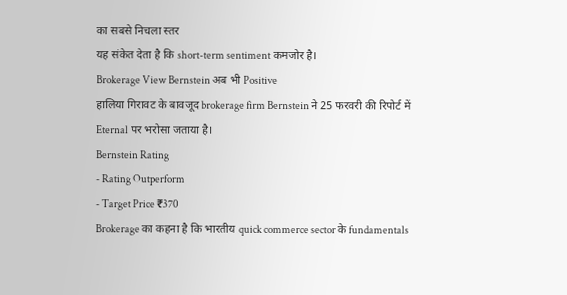का सबसे निचला स्तर
यह संकेत देता है कि short-term sentiment कमजोर है।
Brokerage View Bernstein अब भी Positive
हालिया गिरावट के बावजूद brokerage firm Bernstein ने 25 फरवरी की रिपोर्ट में Eternal पर भरोसा जताया है।
Bernstein Rating
- Rating Outperform
- Target Price ₹370
Brokerage का कहना है कि भारतीय quick commerce sector के fundamentals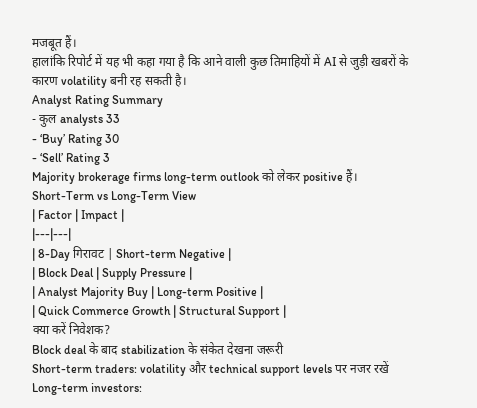मजबूत हैं।
हालांकि रिपोर्ट में यह भी कहा गया है कि आने वाली कुछ तिमाहियों में AI से जुड़ी खबरों के कारण volatility बनी रह सकती है।
Analyst Rating Summary
- कुल analysts 33
- ‘Buy’ Rating 30
- ‘Sell’ Rating 3
Majority brokerage firms long-term outlook को लेकर positive हैं।
Short-Term vs Long-Term View
| Factor | Impact |
|---|---|
| 8-Day गिरावट | Short-term Negative |
| Block Deal | Supply Pressure |
| Analyst Majority Buy | Long-term Positive |
| Quick Commerce Growth | Structural Support |
क्या करें निवेशक?
Block deal के बाद stabilization के संकेत देखना जरूरी
Short-term traders: volatility और technical support levels पर नजर रखें
Long-term investors: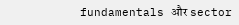fundamentals और sector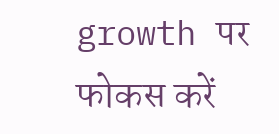growth पर फोकस करें